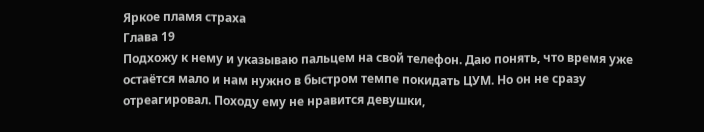Яркое пламя страха
Глава 19
Подхожу к нему и указываю пальцем на свой телефон. Даю понять, что время уже остаётся мало и нам нужно в быстром темпе покидать ЦУМ. Но он не сразу отреагировал. Походу ему не нравится девушки,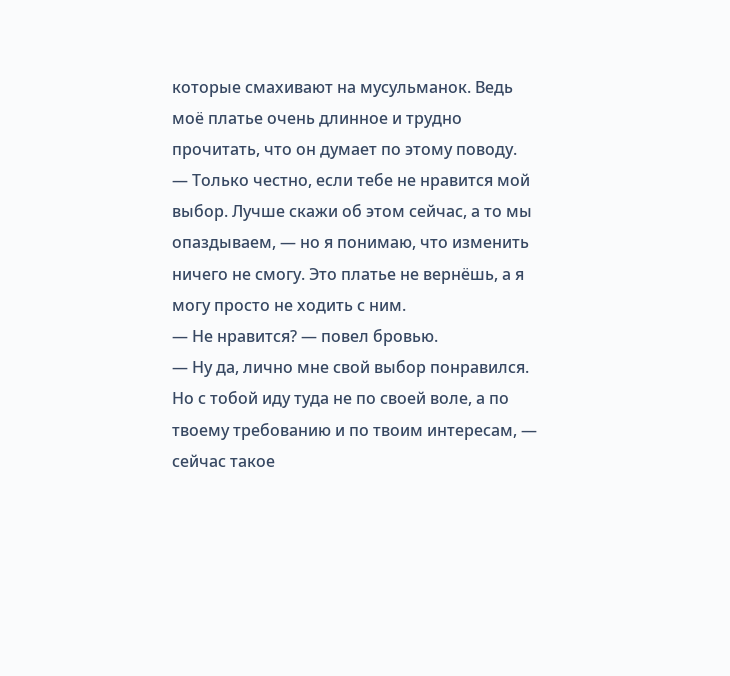которые смахивают на мусульманок. Ведь моё платье очень длинное и трудно прочитать, что он думает по этому поводу.
— Только честно, если тебе не нравится мой выбор. Лучше скажи об этом сейчас, а то мы опаздываем, — но я понимаю, что изменить ничего не смогу. Это платье не вернёшь, а я могу просто не ходить с ним.
— Не нравится? — повел бровью.
— Ну да, лично мне свой выбор понравился. Но с тобой иду туда не по своей воле, а по твоему требованию и по твоим интересам, — сейчас такое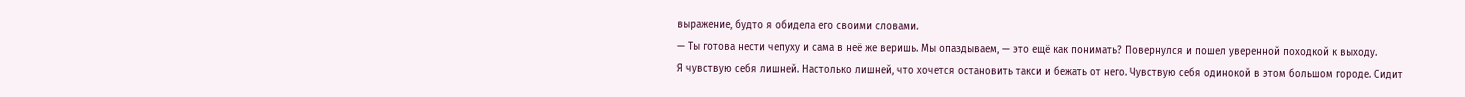выражение, будто я обидела его своими словами.
— Ты готова нести чепуху и сама в неё же веришь. Мы опаздываем, — это ещё как понимать? Повернулся и пошел уверенной походкой к выходу.
Я чувствую себя лишней. Настолько лишней, что хочется остановить такси и бежать от него. Чувствую себя одинокой в этом большом городе. Сидит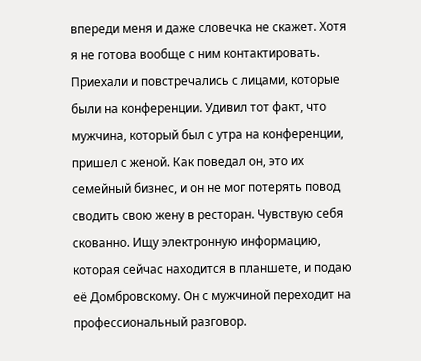впереди меня и даже словечка не скажет. Хотя я не готова вообще с ним контактировать.
Приехали и повстречались с лицами, которые были на конференции. Удивил тот факт, что мужчина, который был с утра на конференции, пришел с женой. Как поведал он, это их семейный бизнес, и он не мог потерять повод сводить свою жену в ресторан. Чувствую себя скованно. Ищу электронную информацию, которая сейчас находится в планшете, и подаю её Домбровскому. Он с мужчиной переходит на профессиональный разговор.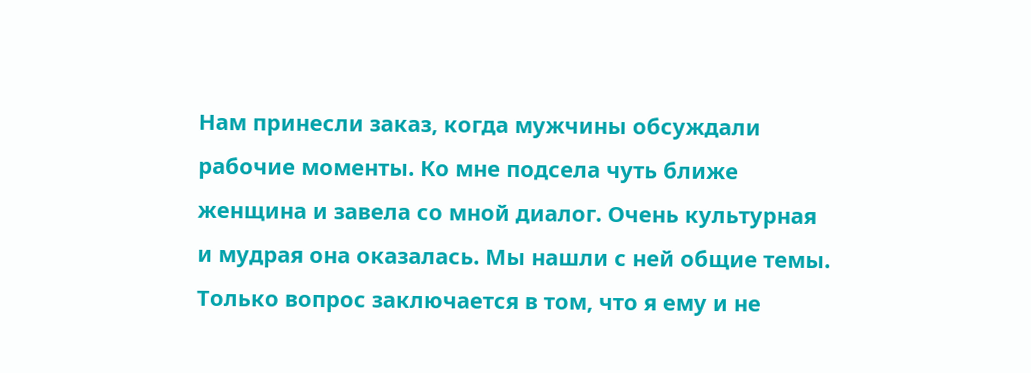Нам принесли заказ, когда мужчины обсуждали рабочие моменты. Ко мне подсела чуть ближе женщина и завела со мной диалог. Очень культурная и мудрая она оказалась. Мы нашли с ней общие темы. Только вопрос заключается в том, что я ему и не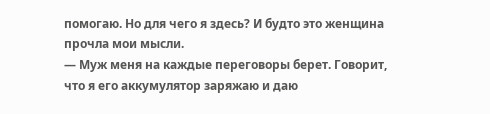помогаю. Но для чего я здесь? И будто это женщина прочла мои мысли.
— Муж меня на каждые переговоры берет. Говорит, что я его аккумулятор заряжаю и даю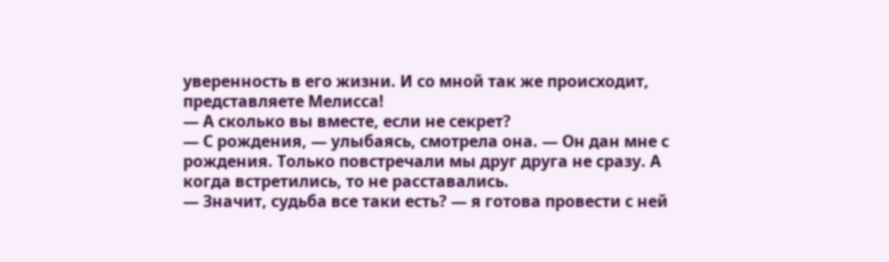уверенность в его жизни. И со мной так же происходит, представляете Мелисса!
— А сколько вы вместе, если не секрет?
— С рождения, — улыбаясь, смотрела она. — Он дан мне с рождения. Только повстречали мы друг друга не сразу. А когда встретились, то не расставались.
— Значит, судьба все таки есть? — я готова провести с ней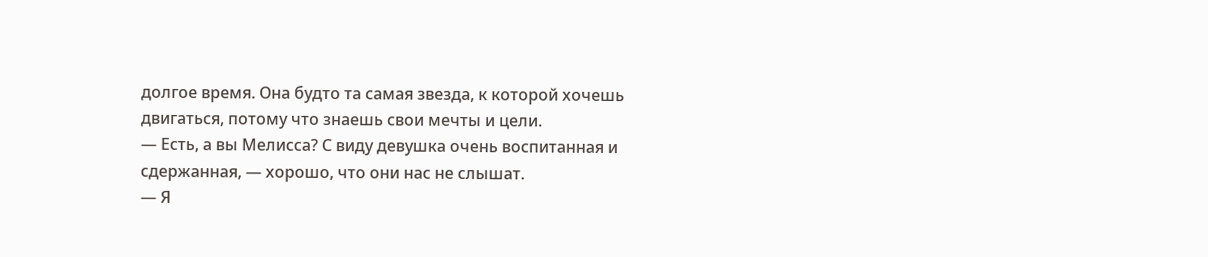долгое время. Она будто та самая звезда, к которой хочешь двигаться, потому что знаешь свои мечты и цели.
— Есть, а вы Мелисса? С виду девушка очень воспитанная и сдержанная, — хорошо, что они нас не слышат.
— Я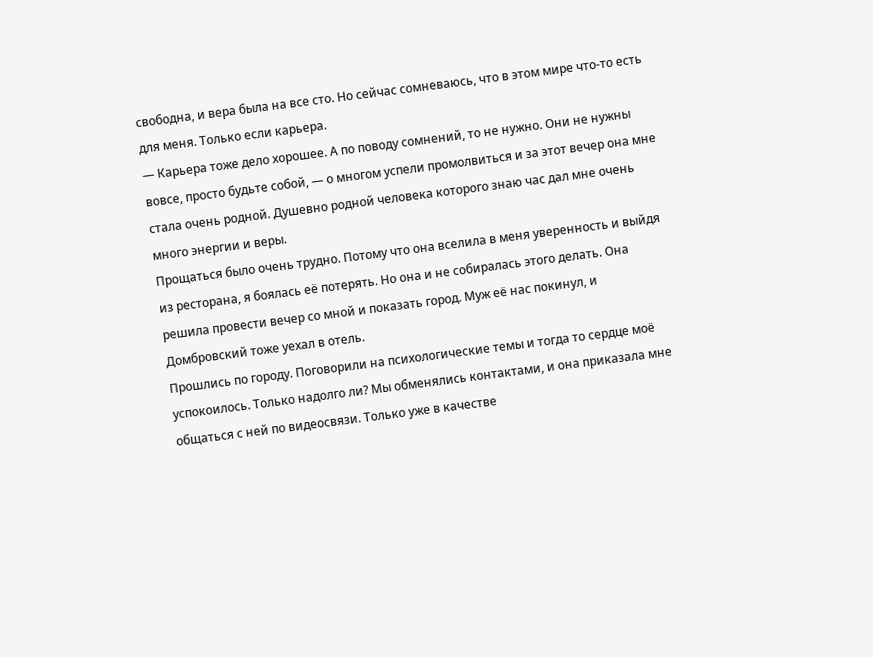свободна, и вера была на все сто. Но сейчас сомневаюсь, что в этом мире что-то есть для меня. Только если карьера.
— Карьера тоже дело хорошее. А по поводу сомнений, то не нужно. Они не нужны вовсе, просто будьте собой, — о многом успели промолвиться и за этот вечер она мне стала очень родной. Душевно родной человека которого знаю час дал мне очень много энергии и веры.
Прощаться было очень трудно. Потому что она вселила в меня уверенность и выйдя из ресторана, я боялась её потерять. Но она и не собиралась этого делать. Она решила провести вечер со мной и показать город. Муж её нас покинул, и Домбровский тоже уехал в отель.
Прошлись по городу. Поговорили на психологические темы и тогда то сердце моё успокоилось. Только надолго ли? Мы обменялись контактами, и она приказала мне общаться с ней по видеосвязи. Только уже в качестве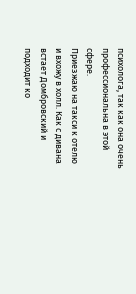психолога, так как она очень профессиональна в этой сфере.
Приезжаю на такси к отелю и вхожу в холл. Как с дивана встает Домбровский и подходит ко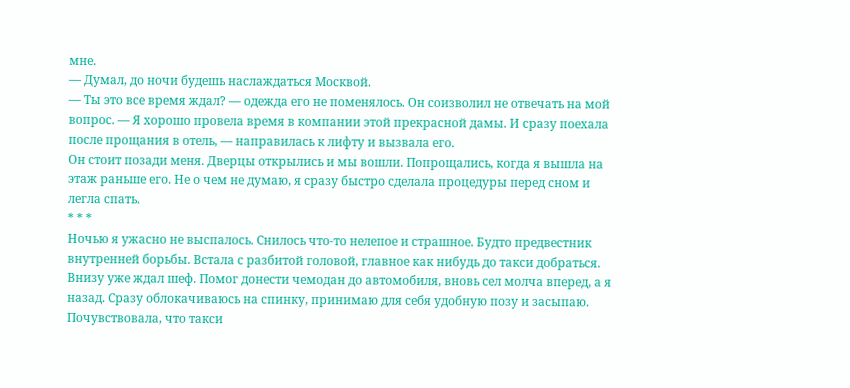мне.
— Думал, до ночи будешь наслаждаться Москвой.
— Ты это все время ждал? — одежда его не поменялось. Он соизволил не отвечать на мой вопрос. — Я хорошо провела время в компании этой прекрасной дамы. И сразу поехала после прощания в отель, — направилась к лифту и вызвала его.
Он стоит позади меня. Дверцы открылись и мы вошли. Попрощались, когда я вышла на этаж раньше его. Не о чем не думаю, я сразу быстро сделала процедуры перед сном и легла спать.
* * *
Ночью я ужасно не выспалось. Снилось что-то нелепое и страшное. Будто предвестник внутренней борьбы. Встала с разбитой головой, главное как нибудь до такси добраться. Внизу уже ждал шеф. Помог донести чемодан до автомобиля, вновь сел молча вперед, а я назад. Сразу облокачиваюсь на спинку, принимаю для себя удобную позу и засыпаю.
Почувствовала, что такси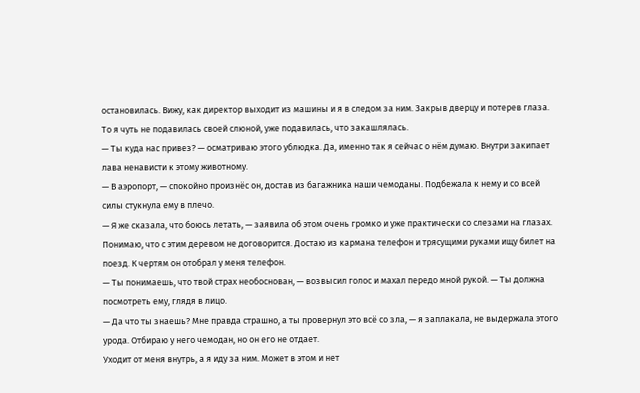остановилась. Вижу, как директор выходит из машины и я в следом за ним. Закрыв дверцу и потерев глаза. То я чуть не подавилась своей слюной, уже подавилась, что закашлялась.
— Ты куда нас привез? — осматриваю этого ублюдка. Да, именно так я сейчас о нём думаю. Внутри закипает лава ненависти к этому животному.
— В аэропорт, — спокойно произнёс он, достав из багажника наши чемоданы. Подбежала к нему и со всей силы стукнула ему в плечо.
— Я же сказала, что боюсь летать, — заявила об этом очень громко и уже практически со слезами на глазах. Понимаю, что с этим деревом не договорится. Достаю из кармана телефон и трясущими руками ищу билет на поезд. К чертям он отобрал у меня телефон.
— Ты понимаешь, что твой страх необоснован, — возвысил голос и махал передо мной рукой. — Ты должна посмотреть ему, глядя в лицо.
— Да что ты знаешь? Мне правда страшно, а ты провернул это всё со зла, — я заплакала, не выдержала этого урода. Отбираю у него чемодан, но он его не отдает.
Уходит от меня внутрь, а я иду за ним. Может в этом и нет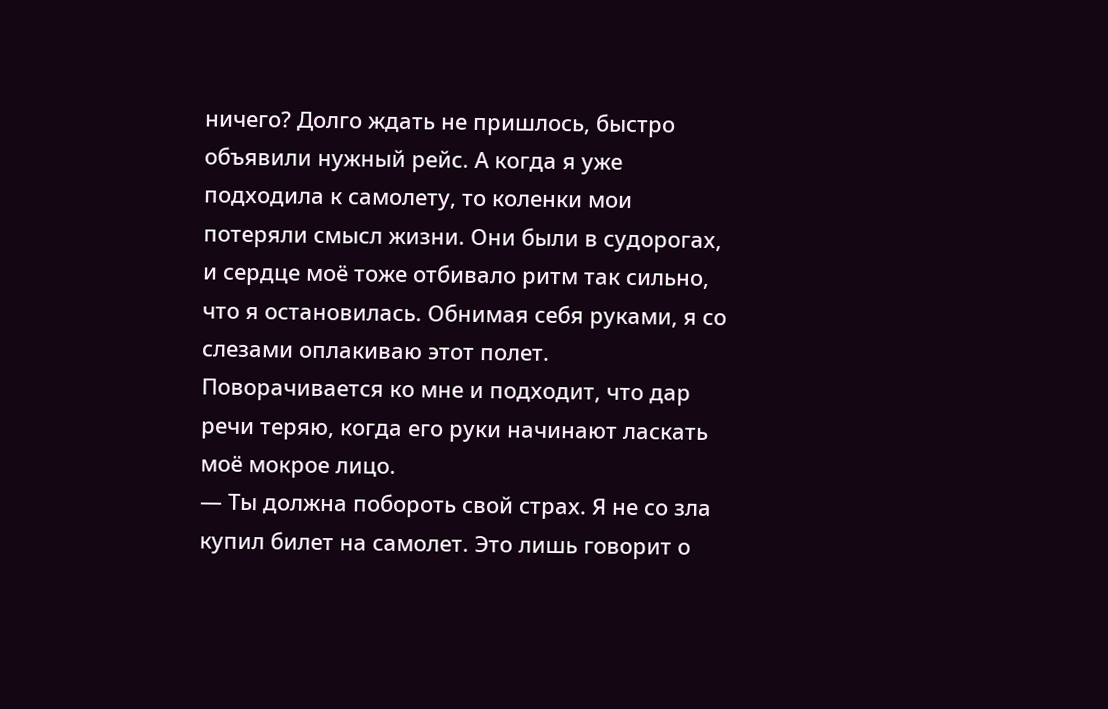ничего? Долго ждать не пришлось, быстро объявили нужный рейс. А когда я уже подходила к самолету, то коленки мои потеряли смысл жизни. Они были в судорогах, и сердце моё тоже отбивало ритм так сильно, что я остановилась. Обнимая себя руками, я со слезами оплакиваю этот полет. Поворачивается ко мне и подходит, что дар речи теряю, когда его руки начинают ласкать моё мокрое лицо.
— Ты должна побороть свой страх. Я не со зла купил билет на самолет. Это лишь говорит о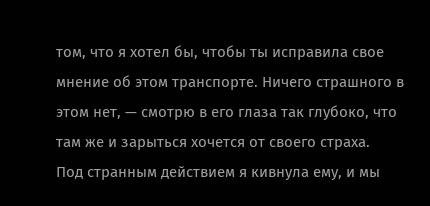том, что я хотел бы, чтобы ты исправила свое мнение об этом транспорте. Ничего страшного в этом нет, — смотрю в его глаза так глубоко, что там же и зарыться хочется от своего страха.
Под странным действием я кивнула ему, и мы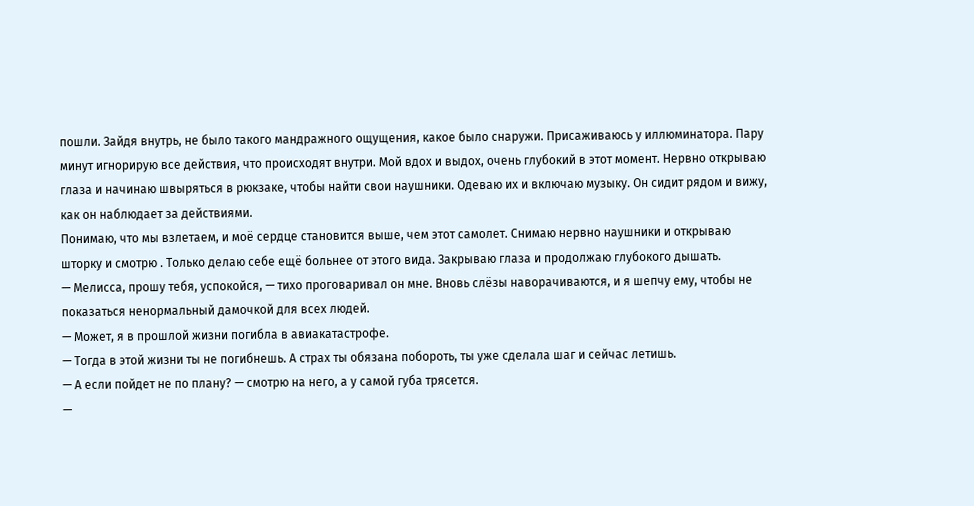пошли. Зайдя внутрь, не было такого мандражного ощущения, какое было снаружи. Присаживаюсь у иллюминатора. Пару минут игнорирую все действия, что происходят внутри. Мой вдох и выдох, очень глубокий в этот момент. Нервно открываю глаза и начинаю швыряться в рюкзаке, чтобы найти свои наушники. Одеваю их и включаю музыку. Он сидит рядом и вижу, как он наблюдает за действиями.
Понимаю, что мы взлетаем, и моё сердце становится выше, чем этот самолет. Снимаю нервно наушники и открываю шторку и смотрю . Только делаю себе ещё больнее от этого вида. Закрываю глаза и продолжаю глубокого дышать.
— Мелисса, прошу тебя, успокойся, — тихо проговаривал он мне. Вновь слёзы наворачиваются, и я шепчу ему, чтобы не показаться ненормальный дамочкой для всех людей.
— Может, я в прошлой жизни погибла в авиакатастрофе.
— Тогда в этой жизни ты не погибнешь. А страх ты обязана побороть, ты уже сделала шаг и сейчас летишь.
— А если пойдет не по плану? — смотрю на него, а у самой губа трясется.
—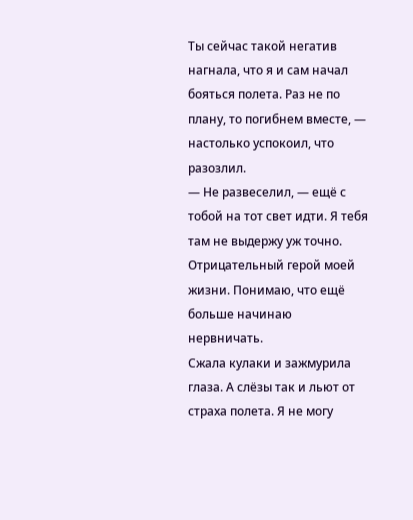Ты сейчас такой негатив нагнала, что я и сам начал бояться полета. Раз не по плану, то погибнем вместе, — настолько успокоил, что разозлил.
— Не развеселил, — ещё с тобой на тот свет идти. Я тебя там не выдержу уж точно. Отрицательный герой моей жизни. Понимаю, что ещё больше начинаю нервничать.
Сжала кулаки и зажмурила глаза. А слёзы так и льют от страха полета. Я не могу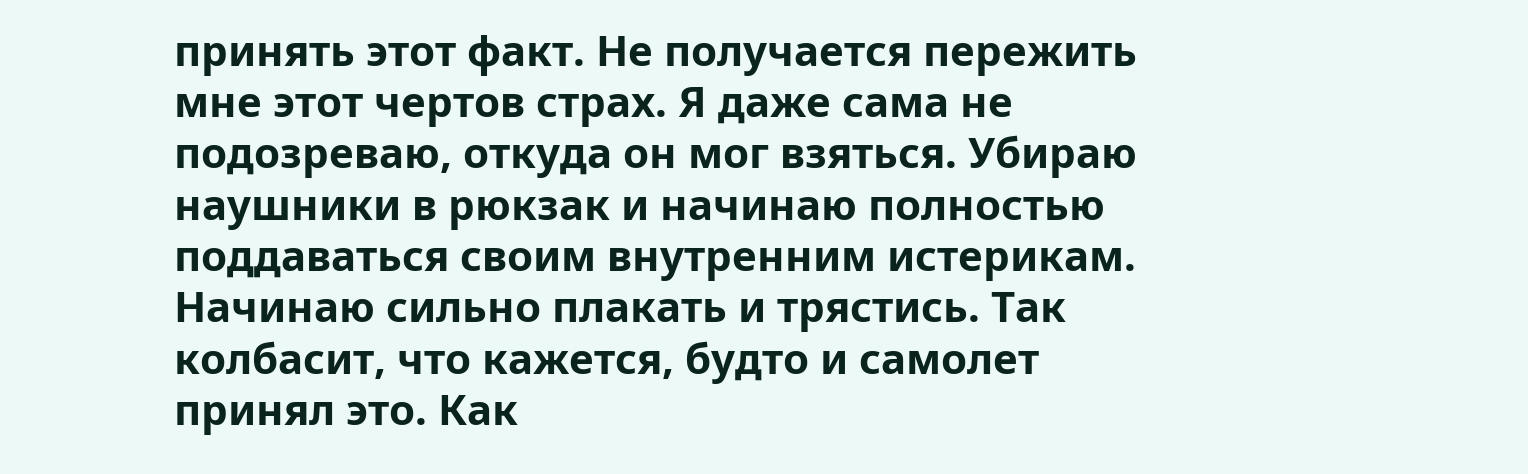принять этот факт. Не получается пережить мне этот чертов страх. Я даже сама не подозреваю, откуда он мог взяться. Убираю наушники в рюкзак и начинаю полностью поддаваться своим внутренним истерикам. Начинаю сильно плакать и трястись. Так колбасит, что кажется, будто и самолет принял это. Как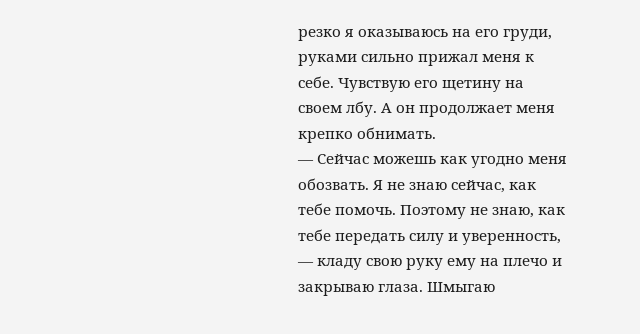резко я оказываюсь на его груди, руками сильно прижал меня к себе. Чувствую его щетину на своем лбу. А он продолжает меня крепко обнимать.
— Сейчас можешь как угодно меня обозвать. Я не знаю сейчас, как тебе помочь. Поэтому не знаю, как тебе передать силу и уверенность, — кладу свою руку ему на плечо и закрываю глаза. Шмыгаю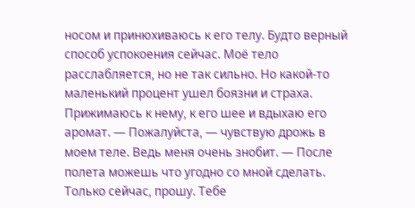носом и принюхиваюсь к его телу. Будто верный способ успокоения сейчас. Моё тело расслабляется, но не так сильно. Но какой-то маленький процент ушел боязни и страха. Прижимаюсь к нему, к его шее и вдыхаю его аромат. — Пожалуйста, — чувствую дрожь в моем теле. Ведь меня очень знобит. — После полета можешь что угодно со мной сделать. Только сейчас, прошу. Тебе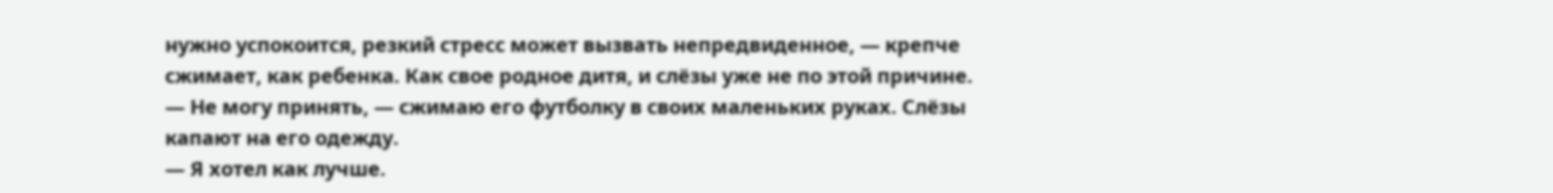нужно успокоится, резкий стресс может вызвать непредвиденное, — крепче сжимает, как ребенка. Как свое родное дитя, и слёзы уже не по этой причине.
— Не могу принять, — сжимаю его футболку в своих маленьких руках. Слёзы капают на его одежду.
— Я хотел как лучше.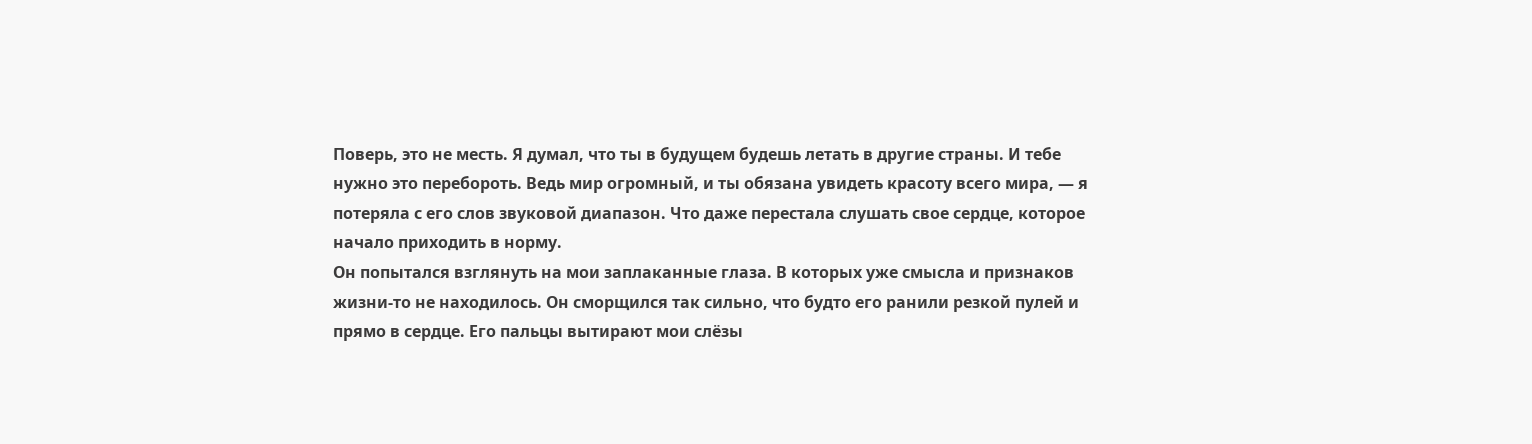Поверь, это не месть. Я думал, что ты в будущем будешь летать в другие страны. И тебе нужно это перебороть. Ведь мир огромный, и ты обязана увидеть красоту всего мира, — я потеряла с его слов звуковой диапазон. Что даже перестала слушать свое сердце, которое начало приходить в норму.
Он попытался взглянуть на мои заплаканные глаза. В которых уже смысла и признаков жизни-то не находилось. Он сморщился так сильно, что будто его ранили резкой пулей и прямо в сердце. Его пальцы вытирают мои слёзы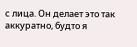с лица. Он делает это так аккуратно, будто я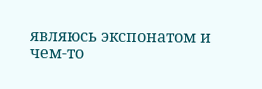являюсь экспонатом и чем-то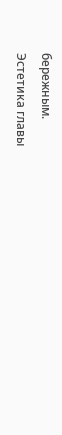бережным.
Эстетика главы